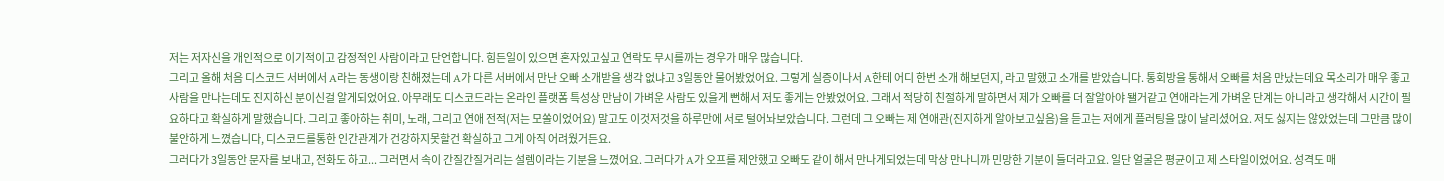저는 저자신을 개인적으로 이기적이고 감정적인 사람이라고 단언합니다. 힘든일이 있으면 혼자있고싶고 연락도 무시를까는 경우가 매우 많습니다.
그리고 올해 처음 디스코드 서버에서 A라는 동생이랑 친해졌는데 A가 다른 서버에서 만난 오빠 소개받을 생각 없냐고 3일동안 물어봤었어요. 그렇게 실증이나서 A한테 어디 한번 소개 해보던지, 라고 말했고 소개를 받았습니다. 통회방을 통해서 오빠를 처음 만났는데요 목소리가 매우 좋고 사람을 만나는데도 진지하신 분이신걸 알게되었어요. 아무래도 디스코드라는 온라인 플랫폼 특성상 만남이 가벼운 사람도 있을게 뻔해서 저도 좋게는 안봤었어요. 그래서 적당히 친절하게 말하면서 제가 오빠를 더 잘알아야 됄거같고 연애라는게 가벼운 단계는 아니라고 생각해서 시간이 필요하다고 확실하게 말했습니다. 그리고 좋아하는 취미, 노래, 그리고 연애 전적(저는 모쏠이었어요) 말고도 이것저것을 하루만에 서로 털어놔보았습니다. 그런데 그 오빠는 제 연애관(진지하게 알아보고싶음)을 듣고는 저에게 플러팅을 많이 날리셨어요. 저도 싫지는 않았었는데 그만큼 많이 불안하게 느꼈습니다, 디스코드를통한 인간관계가 건강하지못할건 확실하고 그게 아직 어려웠거든요.
그러다가 3일동안 문자를 보내고, 전화도 하고... 그러면서 속이 간질간질거리는 설렘이라는 기분을 느꼈어요. 그러다가 A가 오프를 제안했고 오빠도 같이 해서 만나게되었는데 막상 만나니까 민망한 기분이 들더라고요. 일단 얼굴은 평균이고 제 스타일이었어요. 성격도 매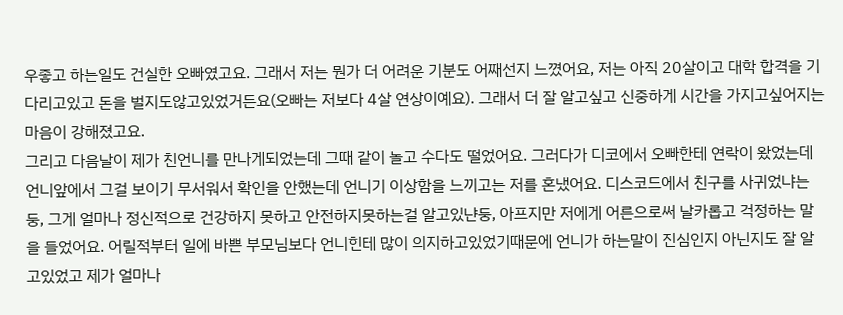우좋고 하는일도 건실한 오빠였고요. 그래서 저는 뭔가 더 어려운 기분도 어째선지 느꼈어요, 저는 아직 20살이고 대학 합격을 기다리고있고 돈을 벌지도않고있었거든요(오빠는 저보다 4살 연상이예요). 그래서 더 잘 알고싶고 신중하게 시간을 가지고싶어지는 마음이 강해졌고요.
그리고 다음날이 제가 친언니를 만나게되었는데 그때 같이 놀고 수다도 떨었어요. 그러다가 디코에서 오빠한테 연락이 왔었는데 언니앞에서 그걸 보이기 무서워서 확인을 안했는데 언니기 이상함을 느끼고는 저를 혼냈어요. 디스코드에서 친구를 사귀었냐는둥, 그게 얼마나 정신적으로 건강하지 못하고 안전하지못하는걸 알고있냔둥, 아프지만 저에게 어른으로써 날카롭고 걱정하는 말을 들었어요. 어릴적부터 일에 바쁜 부모님보다 언니힌테 많이 의지하고있었기때문에 언니가 하는말이 진심인지 아닌지도 잘 알고있었고 제가 얼마나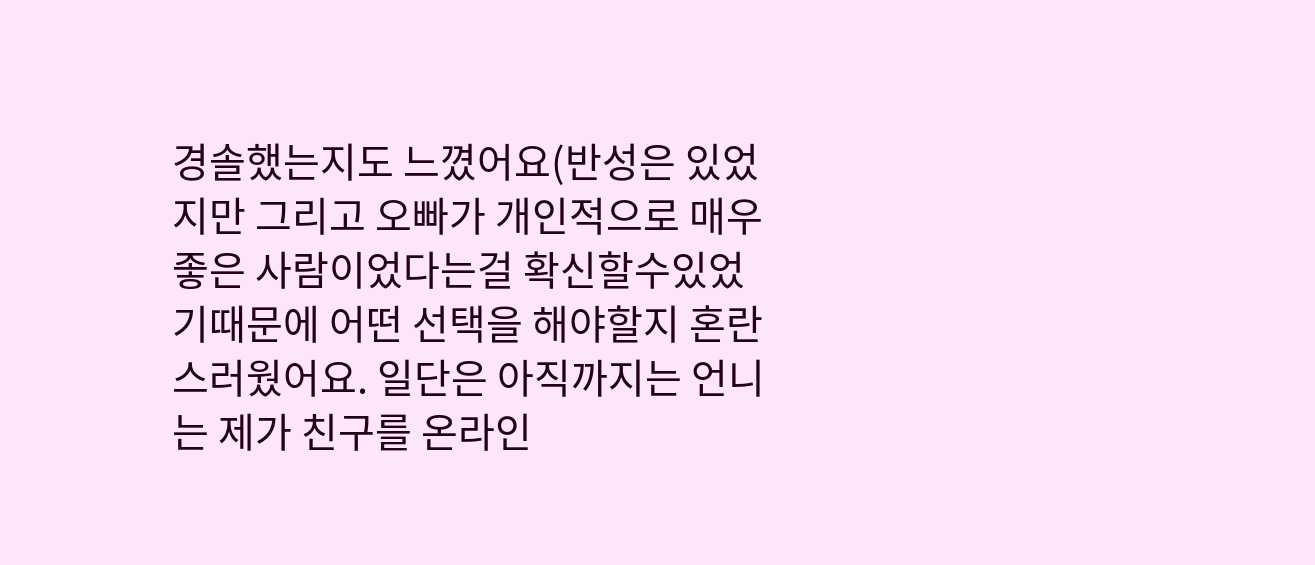경솔했는지도 느꼈어요(반성은 있었지만 그리고 오빠가 개인적으로 매우 좋은 사람이었다는걸 확신할수있었기때문에 어떤 선택을 해야할지 혼란스러웠어요. 일단은 아직까지는 언니는 제가 친구를 온라인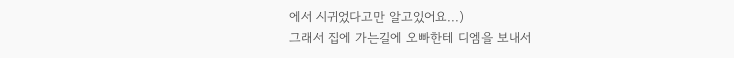에서 시귀었다고만 알고있어요...)
그래서 집에 가는길에 오빠한테 디엠을 보내서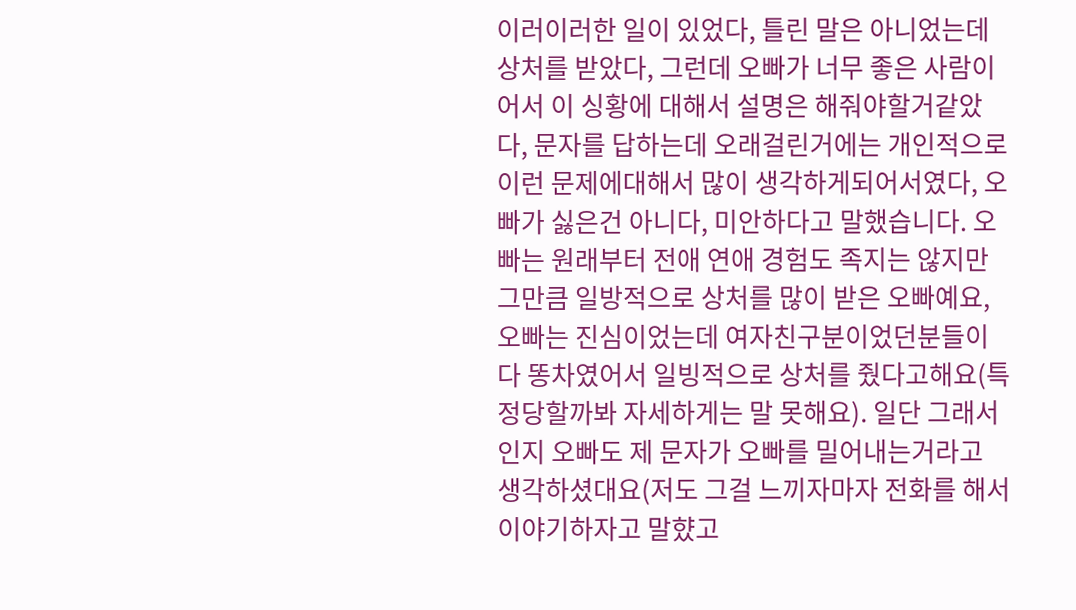이러이러한 일이 있었다, 틀린 말은 아니었는데 상처를 받았다, 그런데 오빠가 너무 좋은 사람이어서 이 싱황에 대해서 설명은 해줘야할거같았다, 문자를 답하는데 오래걸린거에는 개인적으로 이런 문제에대해서 많이 생각하게되어서였다, 오빠가 싫은건 아니다, 미안하다고 말했습니다. 오빠는 원래부터 전애 연애 경험도 족지는 않지만 그만큼 일방적으로 상처를 많이 받은 오빠예요, 오빠는 진심이었는데 여자친구분이었던분들이 다 똥차였어서 일빙적으로 상처를 줬다고해요(특정당할까봐 자세하게는 말 못해요). 일단 그래서인지 오빠도 제 문자가 오빠를 밀어내는거라고 생각하셨대요(저도 그걸 느끼자마자 전화를 해서 이야기하자고 말햤고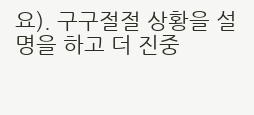요). 구구절절 상황을 설명을 하고 더 진중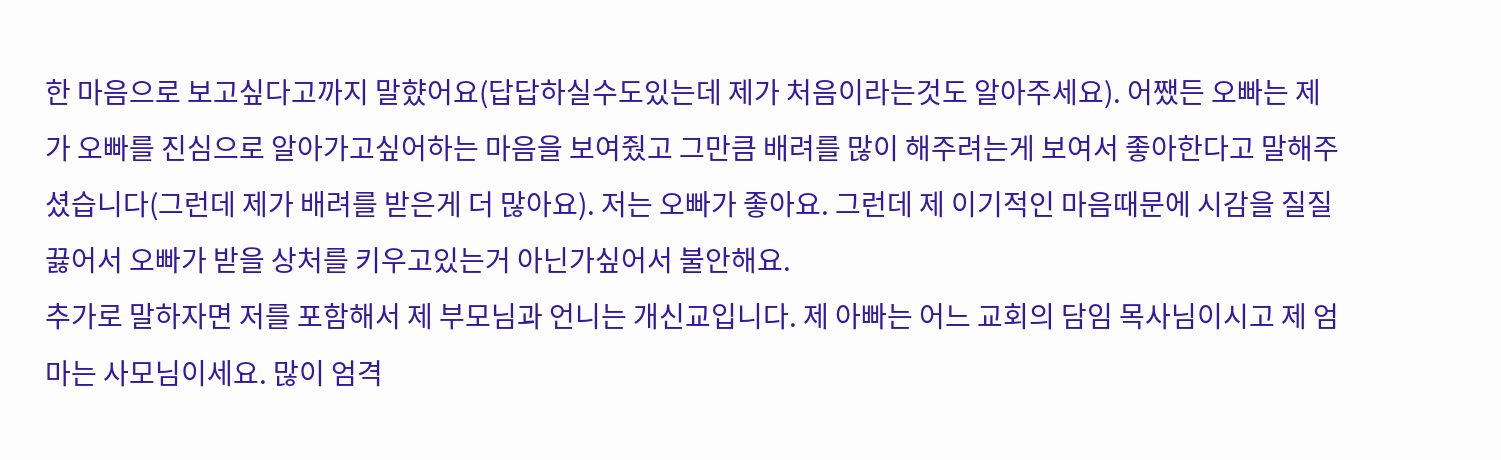한 마음으로 보고싶다고까지 말햤어요(답답하실수도있는데 제가 처음이라는것도 알아주세요). 어쨌든 오빠는 제가 오빠를 진심으로 알아가고싶어하는 마음을 보여줬고 그만큼 배려를 많이 해주려는게 보여서 좋아한다고 말해주셨습니다(그런데 제가 배려를 받은게 더 많아요). 저는 오빠가 좋아요. 그런데 제 이기적인 마음때문에 시감을 질질 끓어서 오빠가 받을 상처를 키우고있는거 아닌가싶어서 불안해요.
추가로 말하자면 저를 포함해서 제 부모님과 언니는 개신교입니다. 제 아빠는 어느 교회의 담임 목사님이시고 제 엄마는 사모님이세요. 많이 엄격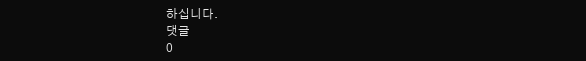하십니다.
댓글
0